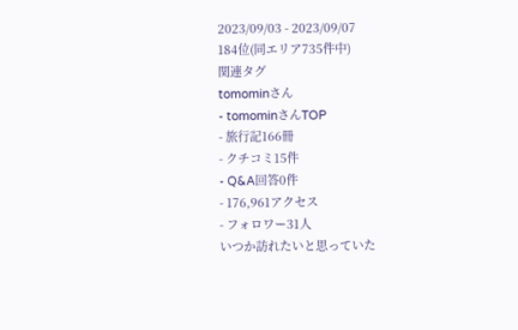2023/09/03 - 2023/09/07
184位(同エリア735件中)
関連タグ
tomominさん
- tomominさんTOP
- 旅行記166冊
- クチコミ15件
- Q&A回答0件
- 176,961アクセス
- フォロワー31人
いつか訪れたいと思っていた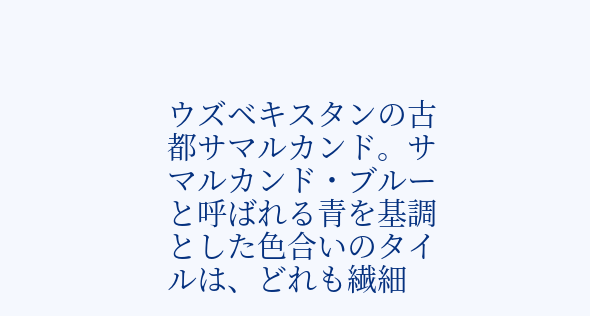ウズベキスタンの古都サマルカンド。サマルカンド・ブルーと呼ばれる青を基調とした色合いのタイルは、どれも繊細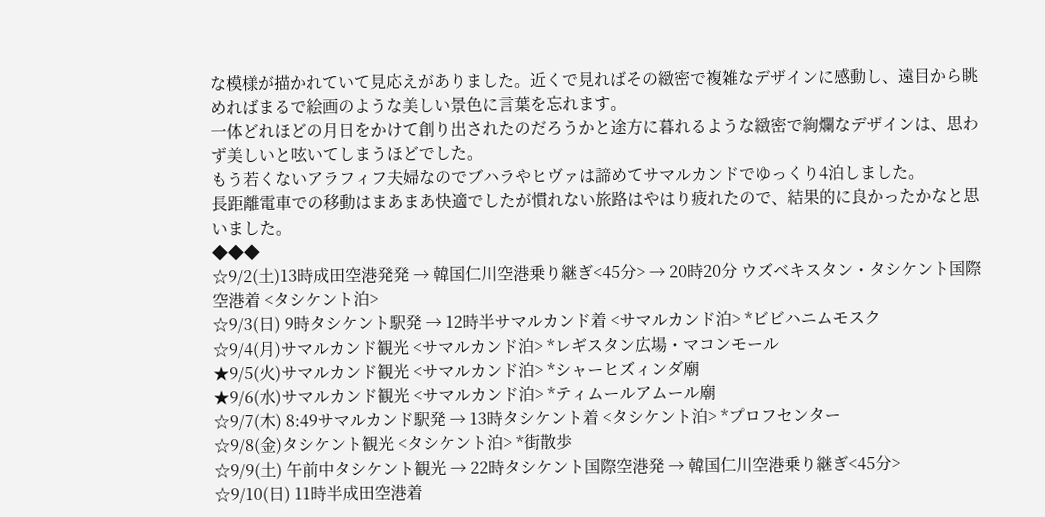な模様が描かれていて見応えがありました。近くで見ればその緻密で複雑なデザインに感動し、遠目から眺めればまるで絵画のような美しい景色に言葉を忘れます。
一体どれほどの月日をかけて創り出されたのだろうかと途方に暮れるような緻密で絢爛なデザインは、思わず美しいと呟いてしまうほどでした。
もう若くないアラフィフ夫婦なのでブハラやヒヴァは諦めてサマルカンドでゆっくり4泊しました。
長距離電車での移動はまあまあ快適でしたが慣れない旅路はやはり疲れたので、結果的に良かったかなと思いました。
◆◆◆
☆9/2(土)13時成田空港発発 → 韓国仁川空港乗り継ぎ<45分> → 20時20分 ウズベキスタン・タシケント国際空港着 <タシケント泊>
☆9/3(日) 9時タシケント駅発 → 12時半サマルカンド着 <サマルカンド泊> *ビビハニムモスク
☆9/4(月)サマルカンド観光 <サマルカンド泊> *レギスタン広場・マコンモール
★9/5(火)サマルカンド観光 <サマルカンド泊> *シャーヒズィンダ廟
★9/6(水)サマルカンド観光 <サマルカンド泊> *ティムールアムール廟
☆9/7(木) 8:49サマルカンド駅発 → 13時タシケント着 <タシケント泊> *プロフセンター
☆9/8(金)タシケント観光 <タシケント泊> *街散歩
☆9/9(土) 午前中タシケント観光 → 22時タシケント国際空港発 → 韓国仁川空港乗り継ぎ<45分>
☆9/10(日) 11時半成田空港着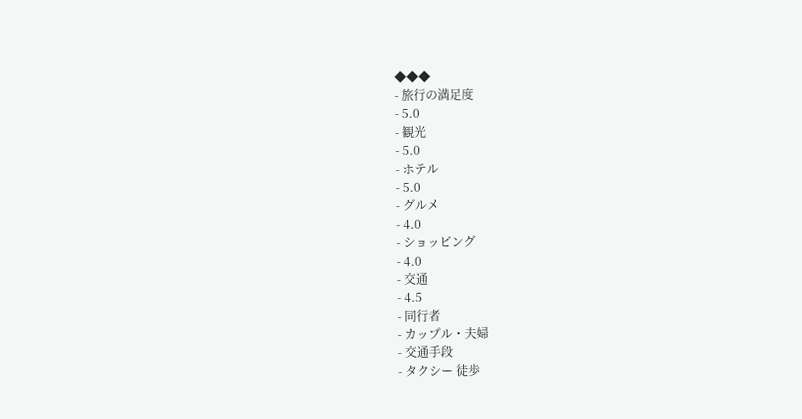◆◆◆
- 旅行の満足度
- 5.0
- 観光
- 5.0
- ホテル
- 5.0
- グルメ
- 4.0
- ショッピング
- 4.0
- 交通
- 4.5
- 同行者
- カップル・夫婦
- 交通手段
- タクシー 徒歩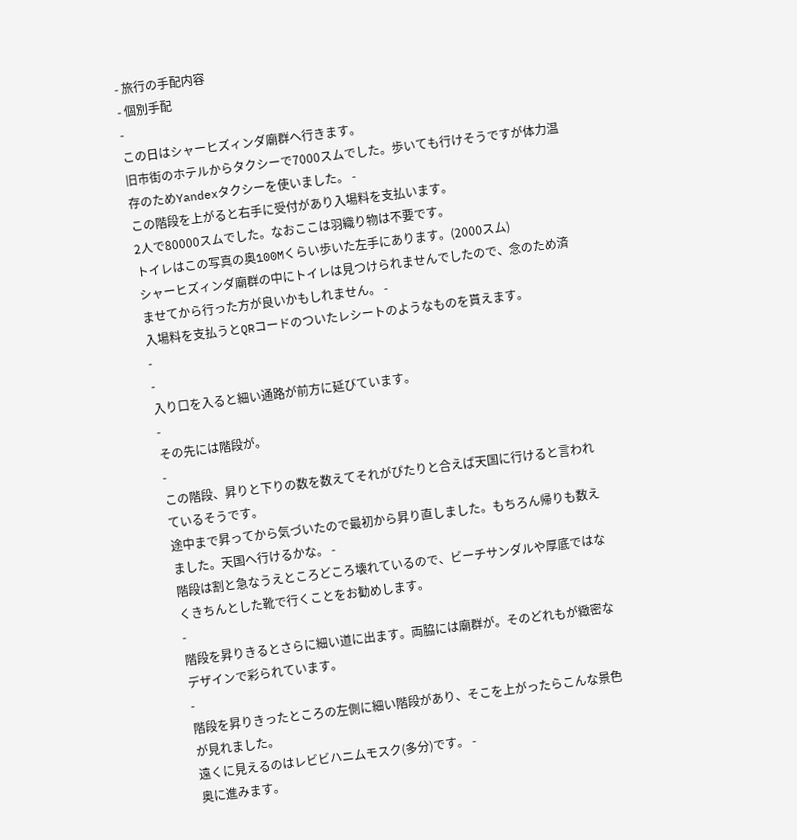- 旅行の手配内容
- 個別手配
-
この日はシャーヒズィンダ廟群へ行きます。
旧市街のホテルからタクシーで7000スムでした。歩いても行けそうですが体力温存のためYandexタクシーを使いました。 -
この階段を上がると右手に受付があり入場料を支払います。
2人で80000スムでした。なおここは羽織り物は不要です。
トイレはこの写真の奥100Mくらい歩いた左手にあります。(2000スム)
シャーヒズィンダ廟群の中にトイレは見つけられませんでしたので、念のため済ませてから行った方が良いかもしれません。 -
入場料を支払うとQRコードのついたレシートのようなものを貰えます。
-
-
入り口を入ると細い通路が前方に延びています。
-
その先には階段が。
-
この階段、昇りと下りの数を数えてそれがぴたりと合えば天国に行けると言われているそうです。
途中まで昇ってから気づいたので最初から昇り直しました。もちろん帰りも数えました。天国へ行けるかな。 -
階段は割と急なうえところどころ壊れているので、ビーチサンダルや厚底ではなくきちんとした靴で行くことをお勧めします。
-
階段を昇りきるとさらに細い道に出ます。両脇には廟群が。そのどれもが緻密なデザインで彩られています。
-
階段を昇りきったところの左側に細い階段があり、そこを上がったらこんな景色が見れました。
遠くに見えるのはレビビハニムモスク(多分)です。 -
奥に進みます。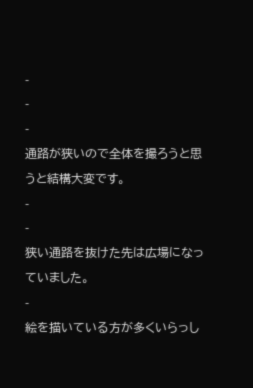-
-
-
通路が狭いので全体を撮ろうと思うと結構大変です。
-
-
狭い通路を抜けた先は広場になっていました。
-
絵を描いている方が多くいらっし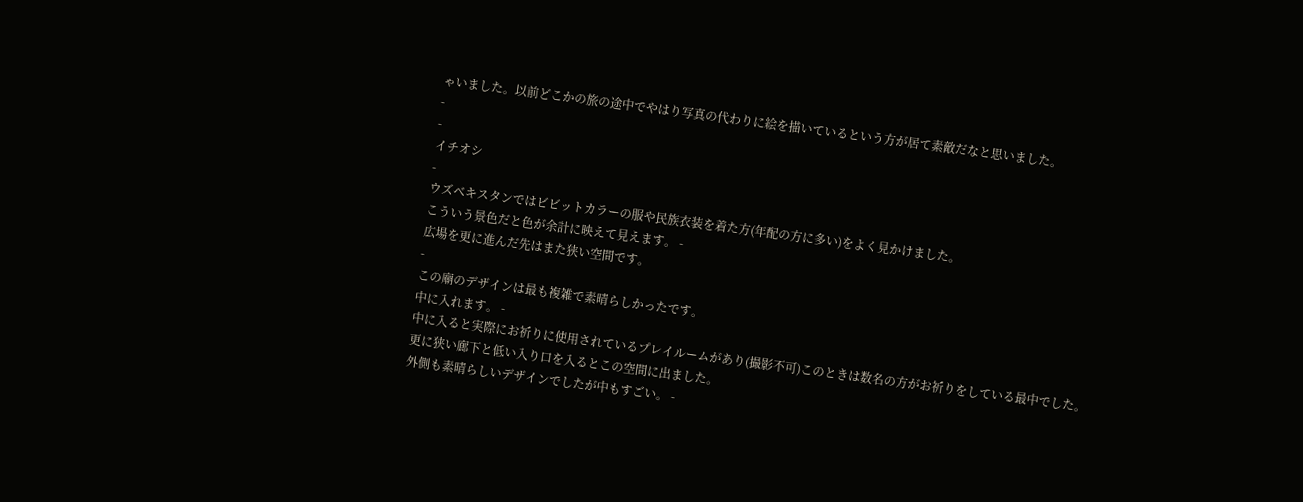ゃいました。以前どこかの旅の途中でやはり写真の代わりに絵を描いているという方が居て素敵だなと思いました。
-
-
イチオシ
-
ウズベキスタンではビビットカラーの服や民族衣装を着た方(年配の方に多い)をよく見かけました。
こういう景色だと色が余計に映えて見えます。 -
広場を更に進んだ先はまた狭い空間です。
-
この廟のデザインは最も複雑で素晴らしかったです。
中に入れます。 -
中に入ると実際にお祈りに使用されているプレイルームがあり(撮影不可)このときは数名の方がお祈りをしている最中でした。
更に狭い廊下と低い入り口を入るとこの空間に出ました。
外側も素晴らしいデザインでしたが中もすごい。 -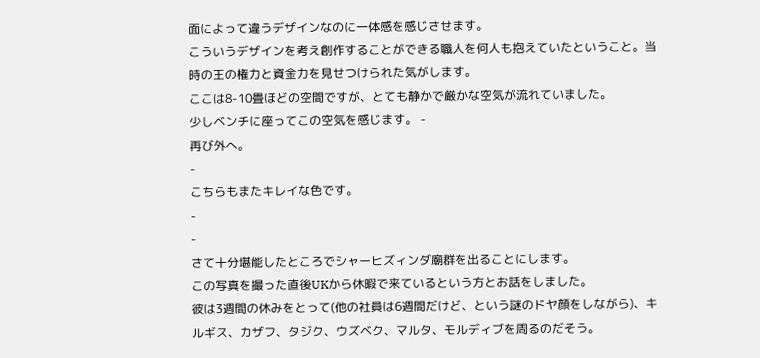面によって違うデザインなのに一体感を感じさせます。
こういうデザインを考え創作することができる職人を何人も抱えていたということ。当時の王の権力と資金力を見せつけられた気がします。
ここは8-10畳ほどの空間ですが、とても静かで厳かな空気が流れていました。
少しベンチに座ってこの空気を感じます。 -
再び外へ。
-
こちらもまたキレイな色です。
-
-
さて十分堪能したところでシャーヒズィンダ廟群を出ることにします。
この写真を撮った直後UKから休暇で来ているという方とお話をしました。
彼は3週間の休みをとって(他の社員は6週間だけど、という謎のドヤ顔をしながら)、キルギス、カザフ、タジク、ウズベク、マルタ、モルディブを周るのだそう。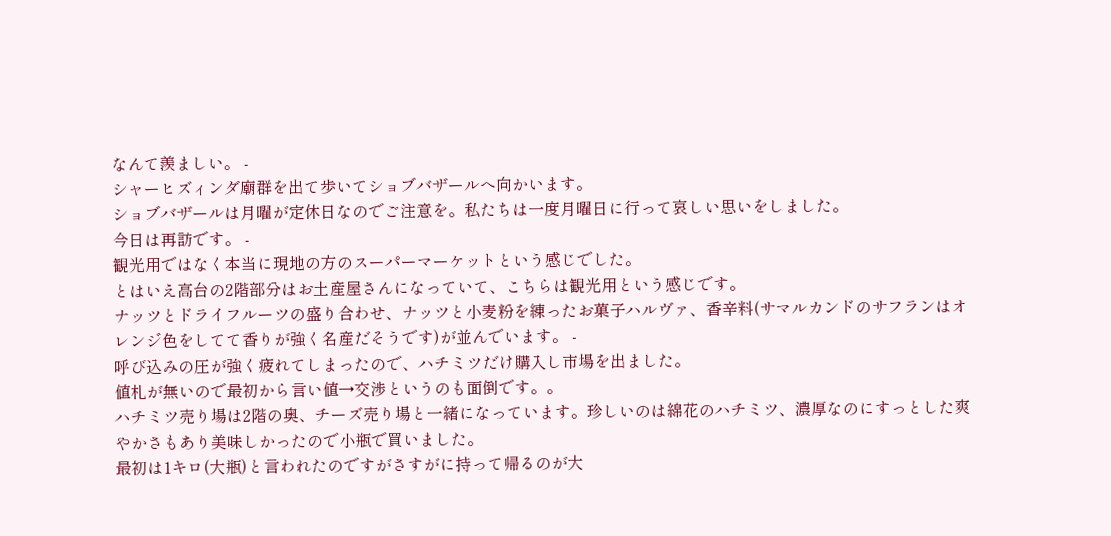なんて羨ましい。 -
シャーヒズィンダ廟群を出て歩いてショブバザールへ向かいます。
ショブバザールは月曜が定休日なのでご注意を。私たちは一度月曜日に行って哀しい思いをしました。
今日は再訪です。 -
観光用ではなく本当に現地の方のスーパーマーケットという感じでした。
とはいえ高台の2階部分はお土産屋さんになっていて、こちらは観光用という感じです。
ナッツとドライフルーツの盛り合わせ、ナッツと小麦粉を練ったお菓子ハルヴァ、香辛料(サマルカンドのサフランはオレンジ色をしてて香りが強く名産だそうです)が並んでいます。 -
呼び込みの圧が強く疲れてしまったので、ハチミツだけ購入し市場を出ました。
値札が無いので最初から言い値→交渉というのも面倒です。。
ハチミツ売り場は2階の奥、チーズ売り場と一緒になっています。珍しいのは綿花のハチミツ、濃厚なのにすっとした爽やかさもあり美味しかったので小瓶で買いました。
最初は1キロ(大瓶)と言われたのですがさすがに持って帰るのが大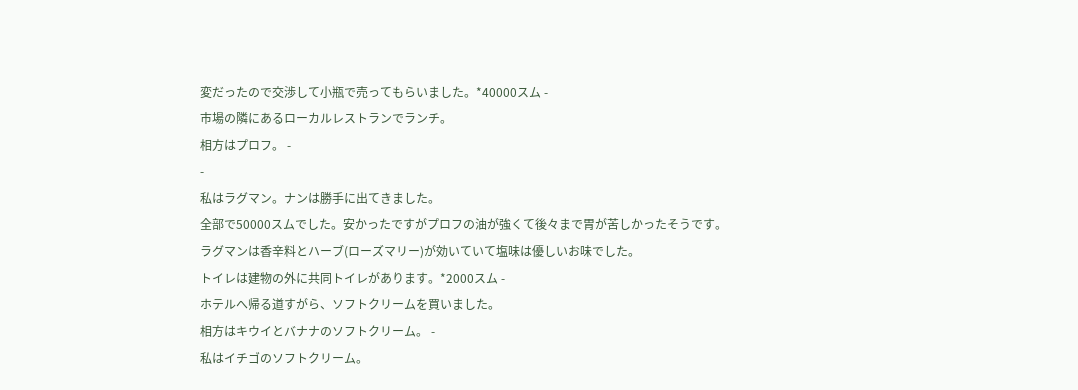変だったので交渉して小瓶で売ってもらいました。*40000スム -
市場の隣にあるローカルレストランでランチ。
相方はプロフ。 -
-
私はラグマン。ナンは勝手に出てきました。
全部で50000スムでした。安かったですがプロフの油が強くて後々まで胃が苦しかったそうです。
ラグマンは香辛料とハーブ(ローズマリー)が効いていて塩味は優しいお味でした。
トイレは建物の外に共同トイレがあります。*2000スム -
ホテルへ帰る道すがら、ソフトクリームを買いました。
相方はキウイとバナナのソフトクリーム。 -
私はイチゴのソフトクリーム。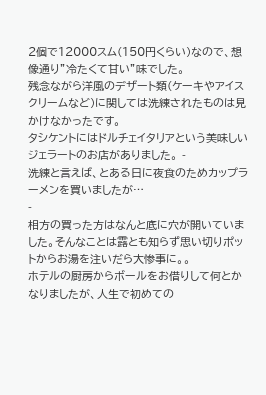2個で12000スム(150円くらい)なので、想像通り”冷たくて甘い”味でした。
残念ながら洋風のデザート類(ケーキやアイスクリームなど)に関しては洗練されたものは見かけなかったです。
タシケントにはドルチェイタリアという美味しいジェラートのお店がありました。 -
洗練と言えば、とある日に夜食のためカップラーメンを買いましたが…
-
相方の買った方はなんと底に穴が開いていました。そんなことは露とも知らず思い切りポットからお湯を注いだら大惨事に。。
ホテルの厨房からボールをお借りして何とかなりましたが、人生で初めての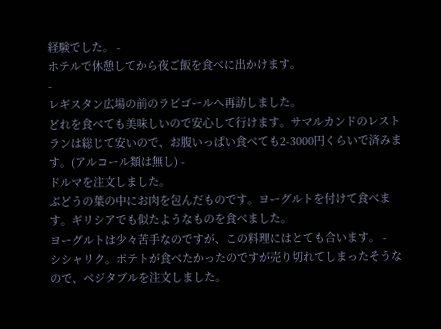経験でした。 -
ホテルで休憩してから夜ご飯を食べに出かけます。
-
レギスタン広場の前のラビゴールへ再訪しました。
どれを食べても美味しいので安心して行けます。サマルカンドのレストランは総じて安いので、お腹いっぱい食べても2-3000円くらいで済みます。(アルコール類は無し) -
ドルマを注文しました。
ぶどうの葉の中にお肉を包んだものです。ヨーグルトを付けて食べます。ギリシアでも似たようなものを食べました。
ヨーグルトは少々苦手なのですが、この料理にはとても合います。 -
シシャリク。ポテトが食べたかったのですが売り切れてしまったそうなので、ベジタブルを注文しました。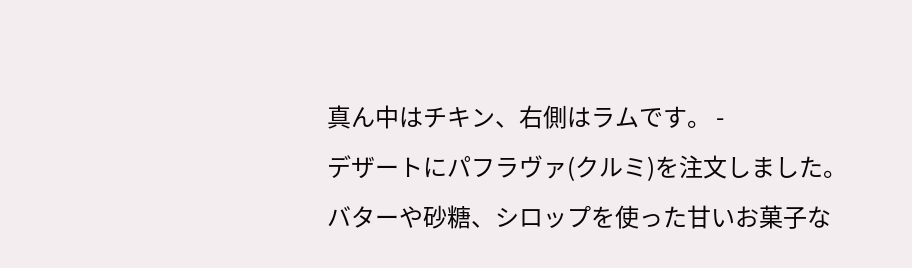真ん中はチキン、右側はラムです。 -
デザートにパフラヴァ(クルミ)を注文しました。
バターや砂糖、シロップを使った甘いお菓子な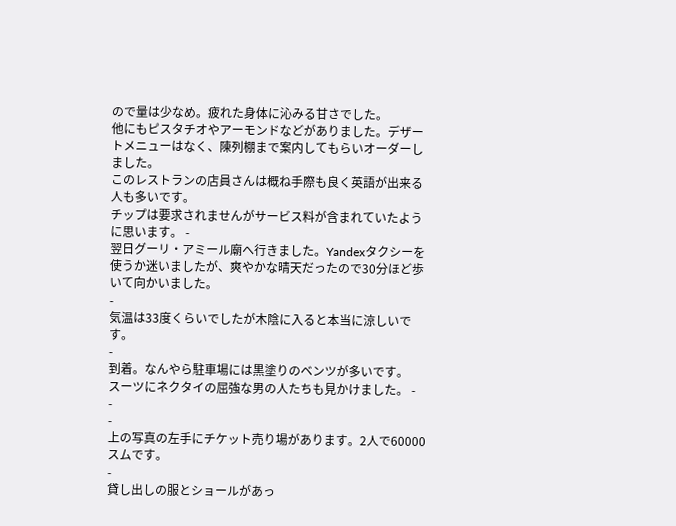ので量は少なめ。疲れた身体に沁みる甘さでした。
他にもピスタチオやアーモンドなどがありました。デザートメニューはなく、陳列棚まで案内してもらいオーダーしました。
このレストランの店員さんは概ね手際も良く英語が出来る人も多いです。
チップは要求されませんがサービス料が含まれていたように思います。 -
翌日グーリ・アミール廟へ行きました。Yandexタクシーを使うか迷いましたが、爽やかな晴天だったので30分ほど歩いて向かいました。
-
気温は33度くらいでしたが木陰に入ると本当に涼しいです。
-
到着。なんやら駐車場には黒塗りのベンツが多いです。
スーツにネクタイの屈強な男の人たちも見かけました。 -
-
-
上の写真の左手にチケット売り場があります。2人で60000スムです。
-
貸し出しの服とショールがあっ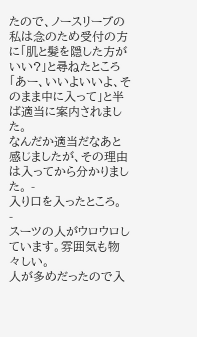たので、ノースリーブの私は念のため受付の方に「肌と髪を隠した方がいい?」と尋ねたところ「あー、いいよいいよ、そのまま中に入って」と半ば適当に案内されました。
なんだか適当だなあと感じましたが、その理由は入ってから分かりました。 -
入り口を入ったところ。
-
スーツの人がウロウロしています。雰囲気も物々しい。
人が多めだったので入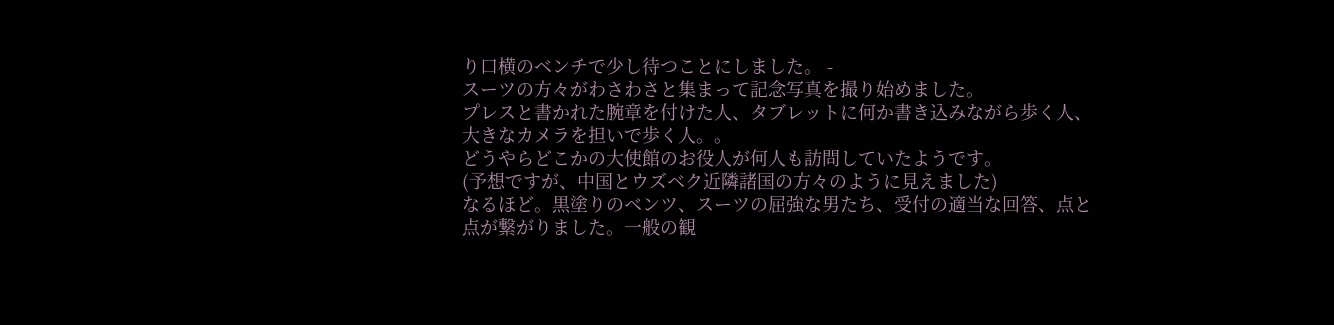り口横のベンチで少し待つことにしました。 -
スーツの方々がわさわさと集まって記念写真を撮り始めました。
プレスと書かれた腕章を付けた人、タブレットに何か書き込みながら歩く人、大きなカメラを担いで歩く人。。
どうやらどこかの大使館のお役人が何人も訪問していたようです。
(予想ですが、中国とウズベク近隣諸国の方々のように見えました)
なるほど。黒塗りのベンツ、スーツの屈強な男たち、受付の適当な回答、点と点が繋がりました。一般の観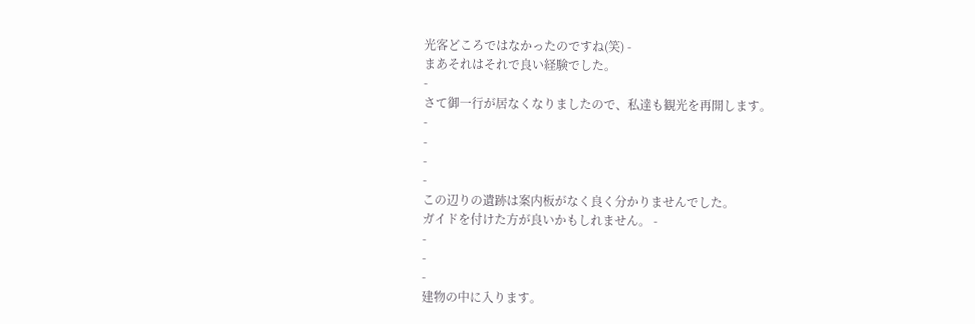光客どころではなかったのですね(笑) -
まあそれはそれで良い経験でした。
-
さて御一行が居なくなりましたので、私達も観光を再開します。
-
-
-
-
この辺りの遺跡は案内板がなく良く分かりませんでした。
ガイドを付けた方が良いかもしれません。 -
-
-
-
建物の中に入ります。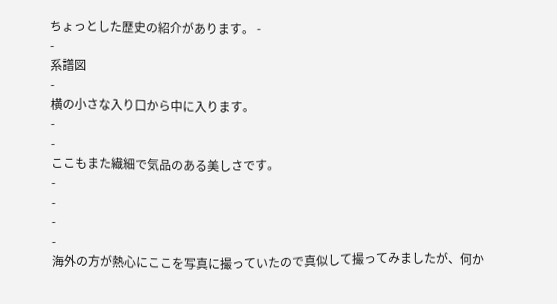ちょっとした歴史の紹介があります。 -
-
系譜図
-
横の小さな入り口から中に入ります。
-
-
ここもまた繊細で気品のある美しさです。
-
-
-
-
海外の方が熱心にここを写真に撮っていたので真似して撮ってみましたが、何か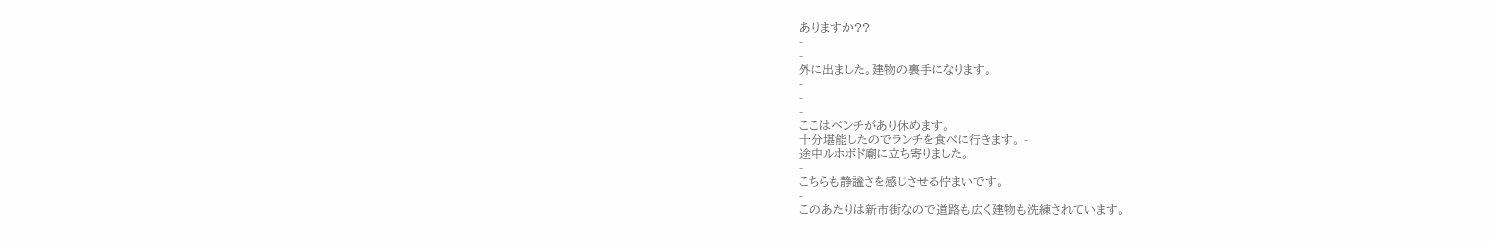ありますか??
-
-
外に出ました。建物の裏手になります。
-
-
-
ここはベンチがあり休めます。
十分堪能したのでランチを食べに行きます。 -
途中ルホボド廟に立ち寄りました。
-
こちらも静謐さを感じさせる佇まいです。
-
このあたりは新市街なので道路も広く建物も洗練されています。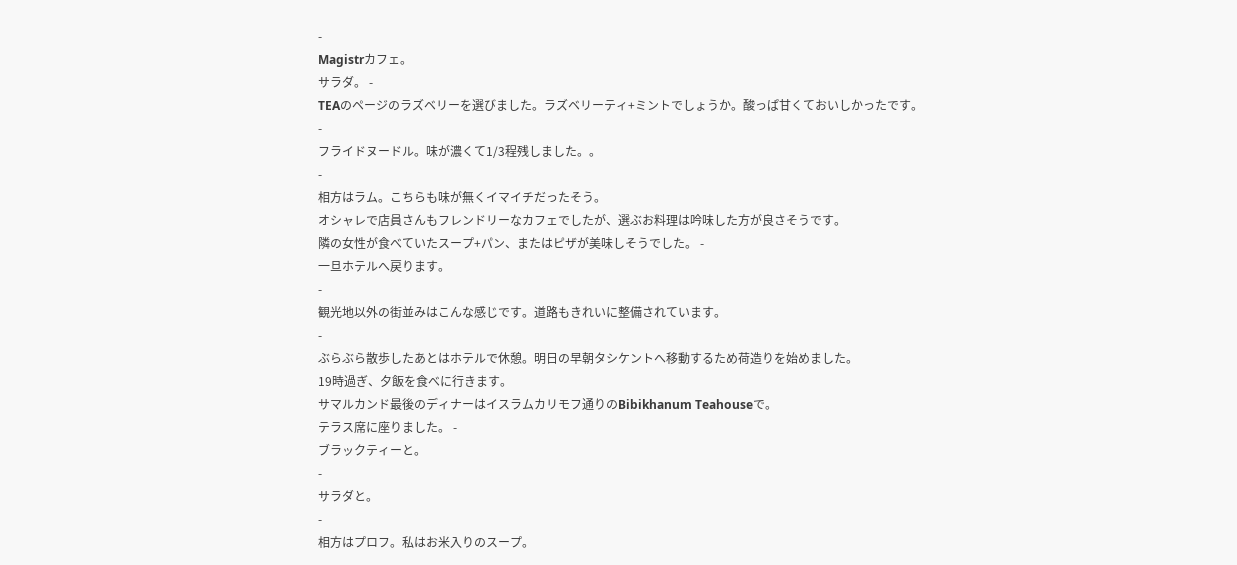-
Magistrカフェ。
サラダ。 -
TEAのページのラズベリーを選びました。ラズベリーティ+ミントでしょうか。酸っぱ甘くておいしかったです。
-
フライドヌードル。味が濃くて1/3程残しました。。
-
相方はラム。こちらも味が無くイマイチだったそう。
オシャレで店員さんもフレンドリーなカフェでしたが、選ぶお料理は吟味した方が良さそうです。
隣の女性が食べていたスープ+パン、またはピザが美味しそうでした。 -
一旦ホテルへ戻ります。
-
観光地以外の街並みはこんな感じです。道路もきれいに整備されています。
-
ぶらぶら散歩したあとはホテルで休憩。明日の早朝タシケントへ移動するため荷造りを始めました。
19時過ぎ、夕飯を食べに行きます。
サマルカンド最後のディナーはイスラムカリモフ通りのBibikhanum Teahouseで。
テラス席に座りました。 -
ブラックティーと。
-
サラダと。
-
相方はプロフ。私はお米入りのスープ。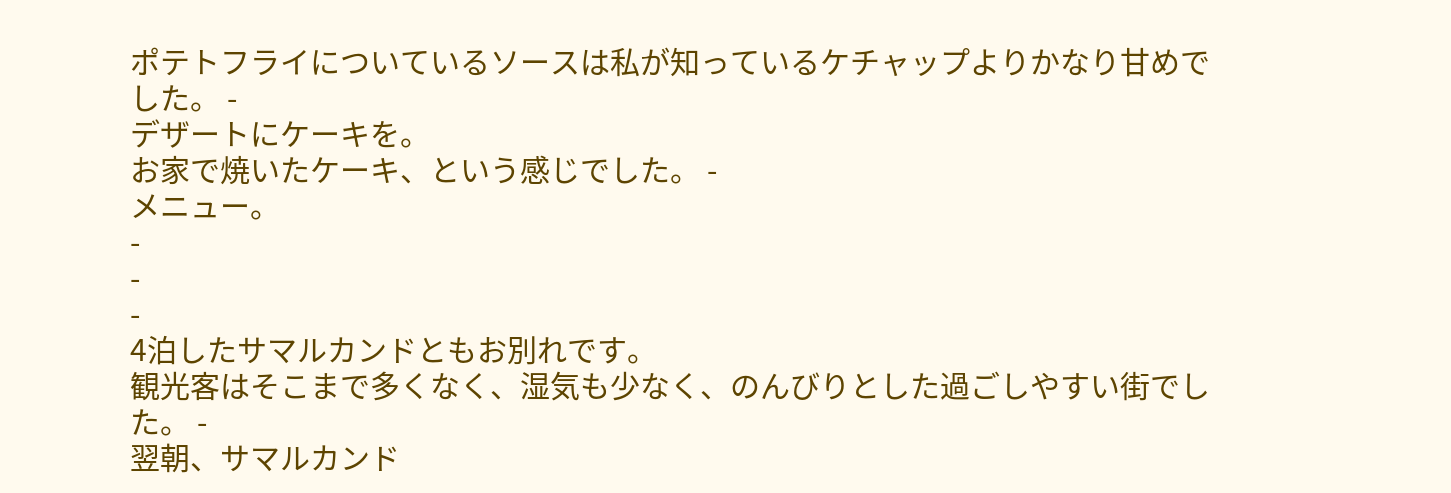ポテトフライについているソースは私が知っているケチャップよりかなり甘めでした。 -
デザートにケーキを。
お家で焼いたケーキ、という感じでした。 -
メニュー。
-
-
-
4泊したサマルカンドともお別れです。
観光客はそこまで多くなく、湿気も少なく、のんびりとした過ごしやすい街でした。 -
翌朝、サマルカンド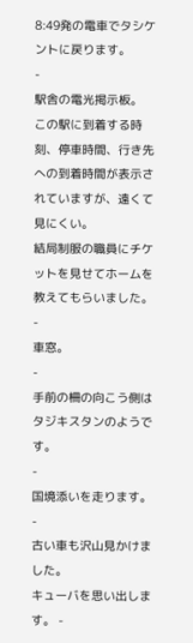8:49発の電車でタシケントに戻ります。
-
駅舎の電光掲示板。
この駅に到着する時刻、停車時間、行き先への到着時間が表示されていますが、遠くて見にくい。
結局制服の職員にチケットを見せてホームを教えてもらいました。 -
車窓。
-
手前の柵の向こう側はタジキスタンのようです。
-
国境添いを走ります。
-
古い車も沢山見かけました。
キューバを思い出します。 -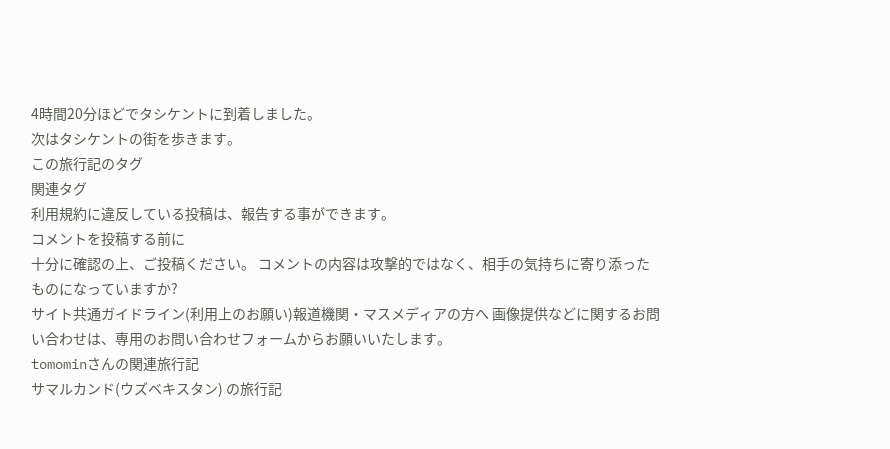4時間20分ほどでタシケントに到着しました。
次はタシケントの街を歩きます。
この旅行記のタグ
関連タグ
利用規約に違反している投稿は、報告する事ができます。
コメントを投稿する前に
十分に確認の上、ご投稿ください。 コメントの内容は攻撃的ではなく、相手の気持ちに寄り添ったものになっていますか?
サイト共通ガイドライン(利用上のお願い)報道機関・マスメディアの方へ 画像提供などに関するお問い合わせは、専用のお問い合わせフォームからお願いいたします。
tomominさんの関連旅行記
サマルカンド(ウズベキスタン) の旅行記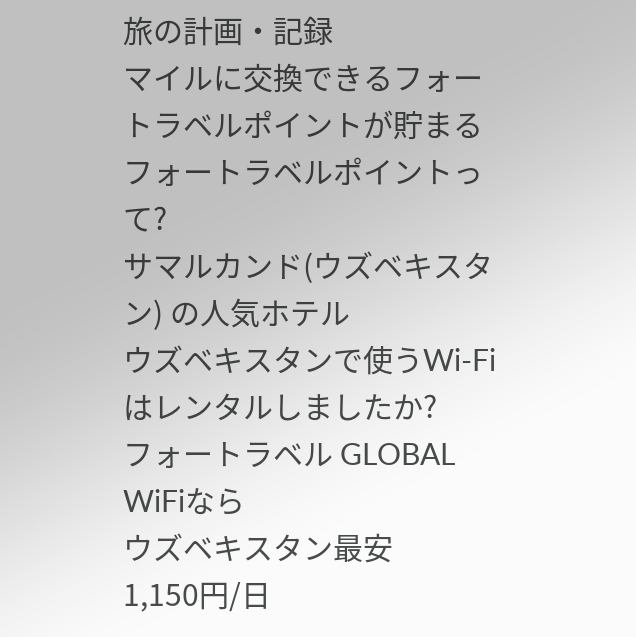旅の計画・記録
マイルに交換できるフォートラベルポイントが貯まる
フォートラベルポイントって?
サマルカンド(ウズベキスタン) の人気ホテル
ウズベキスタンで使うWi-Fiはレンタルしましたか?
フォートラベル GLOBAL WiFiなら
ウズベキスタン最安
1,150円/日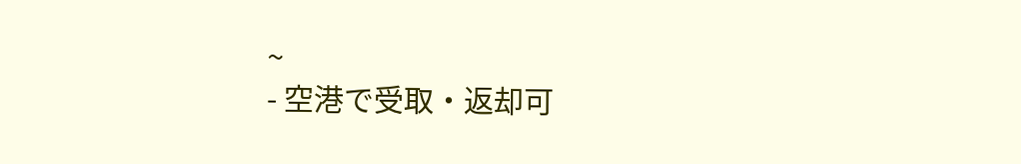~
- 空港で受取・返却可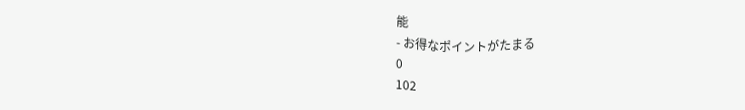能
- お得なポイントがたまる
0
102